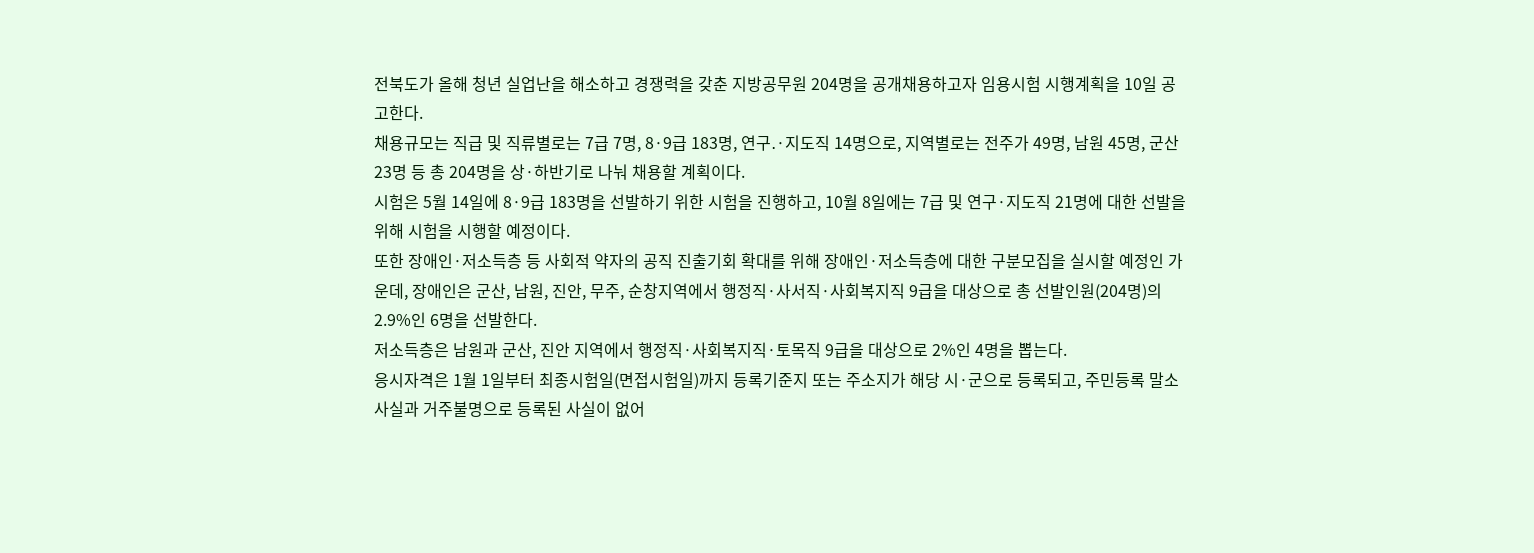전북도가 올해 청년 실업난을 해소하고 경쟁력을 갖춘 지방공무원 204명을 공개채용하고자 임용시험 시행계획을 10일 공고한다.
채용규모는 직급 및 직류별로는 7급 7명, 8·9급 183명, 연구․·지도직 14명으로, 지역별로는 전주가 49명, 남원 45명, 군산 23명 등 총 204명을 상·하반기로 나눠 채용할 계획이다.
시험은 5월 14일에 8·9급 183명을 선발하기 위한 시험을 진행하고, 10월 8일에는 7급 및 연구·지도직 21명에 대한 선발을 위해 시험을 시행할 예정이다.
또한 장애인·저소득층 등 사회적 약자의 공직 진출기회 확대를 위해 장애인·저소득층에 대한 구분모집을 실시할 예정인 가운데, 장애인은 군산, 남원, 진안, 무주, 순창지역에서 행정직·사서직·사회복지직 9급을 대상으로 총 선발인원(204명)의 2.9%인 6명을 선발한다.
저소득층은 남원과 군산, 진안 지역에서 행정직·사회복지직·토목직 9급을 대상으로 2%인 4명을 뽑는다.
응시자격은 1월 1일부터 최종시험일(면접시험일)까지 등록기준지 또는 주소지가 해당 시·군으로 등록되고, 주민등록 말소사실과 거주불명으로 등록된 사실이 없어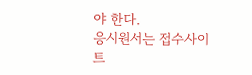야 한다.
응시원서는 접수사이트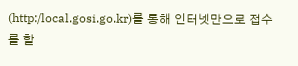(http:/local.gosi.go.kr)를 통해 인터넷만으로 접수를 할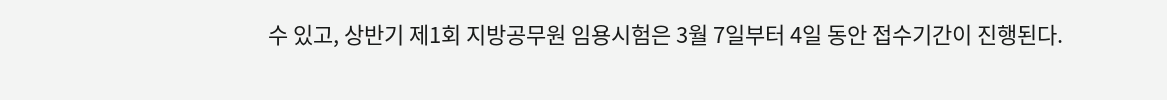수 있고, 상반기 제1회 지방공무원 임용시험은 3월 7일부터 4일 동안 접수기간이 진행된다.